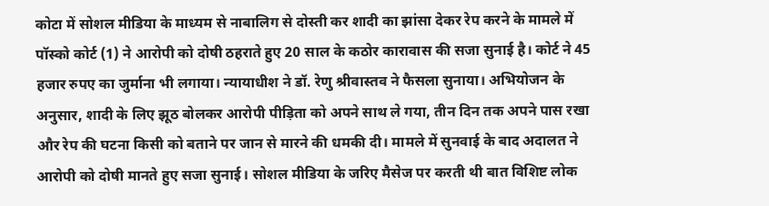कोटा में सोशल मीडिया के माध्यम से नाबालिग से दोस्ती कर शादी का झांसा देकर रेप करने के मामले में पॉस्को कोर्ट (1) ने आरोपी को दोषी ठहराते हुए 20 साल के कठोर कारावास की सजा सुनाई है। कोर्ट ने 45 हजार रुपए का जुर्माना भी लगाया। न्यायाधीश ने डॉ. रेणु श्रीवास्तव ने फैसला सुनाया। अभियोजन के अनुसार, शादी के लिए झूठ बोलकर आरोपी पीड़िता को अपने साथ ले गया, तीन दिन तक अपने पास रखा और रेप की घटना किसी को बताने पर जान से मारने की धमकी दी। मामले में सुनवाई के बाद अदालत ने आरोपी को दोषी मानते हुए सजा सुनाई। सोशल मीडिया के जरिए मैसेज पर करती थी बात विशिष्ट लोक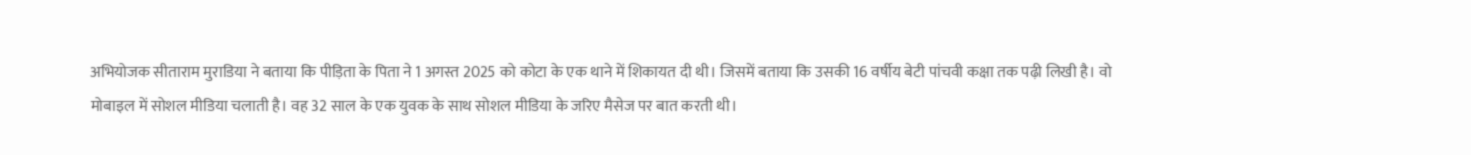अभियोजक सीताराम मुराडिया ने बताया कि पीड़िता के पिता ने 1 अगस्त 2025 को कोटा के एक थाने में शिकायत दी थी। जिसमें बताया कि उसकी 16 वर्षीय बेटी पांचवी कक्षा तक पढ़ी लिखी है। वो मोबाइल में सोशल मीडिया चलाती है। वह 32 साल के एक युवक के साथ सोशल मीडिया के जरिए मैसेज पर बात करती थी।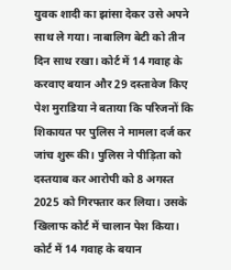युवक शादी का झांसा देकर उसे अपने साथ ले गया। नाबालिग बेटी को तीन दिन साथ रखा। कोर्ट में 14 गवाह के करवाए बयान और 29 दस्तावेज किए पेश मुराडिया ने बताया कि परिजनों कि शिकायत पर पुलिस ने मामला दर्ज कर जांच शुरू की। पुलिस ने पीड़िता को दस्तयाब कर आरोपी को 8 अगस्त 2025 को गिरफ्तार कर लिया। उसके खिलाफ कोर्ट में चालान पेश किया। कोर्ट में 14 गवाह के बयान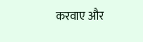करवाए और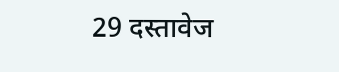29 दस्तावेज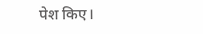पेश किए।